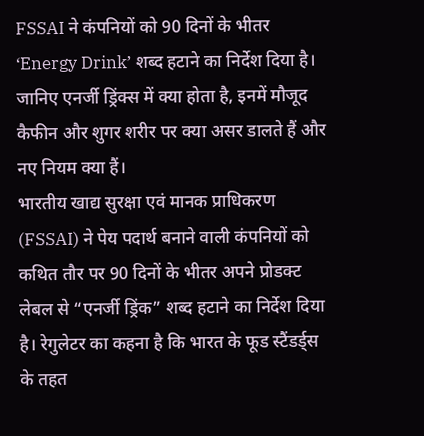FSSAI ने कंपनियों को 90 दिनों के भीतर ‘Energy Drink’ शब्द हटाने का निर्देश दिया है। जानिए एनर्जी ड्रिंक्स में क्या होता है, इनमें मौजूद कैफीन और शुगर शरीर पर क्या असर डालते हैं और नए नियम क्या हैं।
भारतीय खाद्य सुरक्षा एवं मानक प्राधिकरण (FSSAI) ने पेय पदार्थ बनाने वाली कंपनियों को कथित तौर पर 90 दिनों के भीतर अपने प्रोडक्ट लेबल से “एनर्जी ड्रिंक” शब्द हटाने का निर्देश दिया है। रेगुलेटर का कहना है कि भारत के फूड स्टैंडर्ड्स के तहत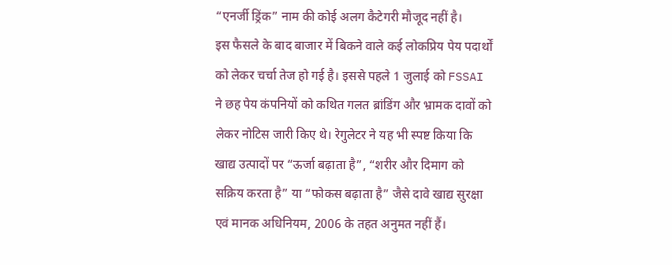“एनर्जी ड्रिंक” नाम की कोई अलग कैटेगरी मौजूद नहीं है।
इस फैसले के बाद बाजार में बिकने वाले कई लोकप्रिय पेय पदार्थों को लेकर चर्चा तेज हो गई है। इससे पहले 1 जुलाई को FSSAI ने छह पेय कंपनियों को कथित गलत ब्रांडिंग और भ्रामक दावों को लेकर नोटिस जारी किए थे। रेगुलेटर ने यह भी स्पष्ट किया कि खाद्य उत्पादों पर “ऊर्जा बढ़ाता है”, “शरीर और दिमाग को सक्रिय करता है” या “फोकस बढ़ाता है” जैसे दावे खाद्य सुरक्षा एवं मानक अधिनियम, 2006 के तहत अनुमत नहीं हैं।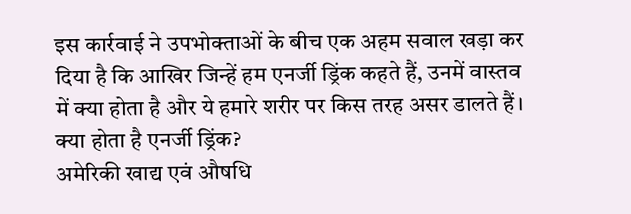इस कार्रवाई ने उपभोक्ताओं के बीच एक अहम सवाल खड़ा कर दिया है कि आखिर जिन्हें हम एनर्जी ड्रिंक कहते हैं, उनमें वास्तव में क्या होता है और ये हमारे शरीर पर किस तरह असर डालते हैं।
क्या होता है एनर्जी ड्रिंक?
अमेरिकी खाद्य एवं औषधि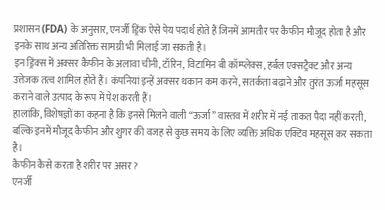प्रशासन (FDA) के अनुसार, एनर्जी ड्रिंक ऐसे पेय पदार्थ होते हैं जिनमें आमतौर पर कैफीन मौजूद होता है और इनके साथ अन्य अतिरिक्त सामग्री भी मिलाई जा सकती है।
इन ड्रिंक्स में अक्सर कैफीन के अलावा चीनी, टॉरिन, विटामिन बी कॉम्प्लेक्स, हर्बल एक्सट्रैक्ट और अन्य उत्तेजक तत्व शामिल होते हैं। कंपनियां इन्हें अक्सर थकान कम करने, सतर्कता बढ़ाने और तुरंत ऊर्जा महसूस कराने वाले उत्पाद के रूप में पेश करती हैं।
हालांकि, विशेषज्ञों का कहना है कि इनसे मिलने वाली “ऊर्जा” वास्तव में शरीर में नई ताकत पैदा नहीं करती, बल्कि इनमें मौजूद कैफीन और शुगर की वजह से कुछ समय के लिए व्यक्ति अधिक एक्टिव महसूस कर सकता है।
कैफीन कैसे करता है शरीर पर असर?
एनर्जी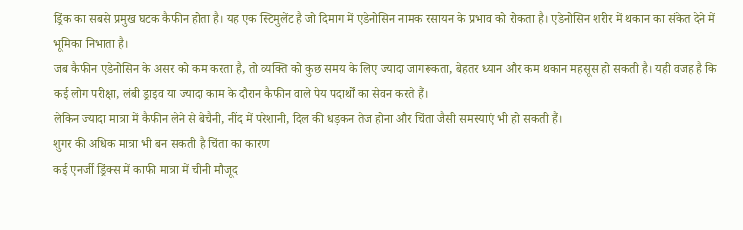ड्रिंक का सबसे प्रमुख घटक कैफीन होता है। यह एक स्टिमुलेंट है जो दिमाग में एडेनोसिन नामक रसायन के प्रभाव को रोकता है। एडेनोसिन शरीर में थकान का संकेत देने में भूमिका निभाता है।
जब कैफीन एडेनोसिन के असर को कम करता है, तो व्यक्ति को कुछ समय के लिए ज्यादा जागरूकता, बेहतर ध्यान और कम थकान महसूस हो सकती है। यही वजह है कि कई लोग परीक्षा, लंबी ड्राइव या ज्यादा काम के दौरान कैफीन वाले पेय पदार्थों का सेवन करते हैं।
लेकिन ज्यादा मात्रा में कैफीन लेने से बेचैनी, नींद में परेशानी, दिल की धड़कन तेज होना और चिंता जैसी समस्याएं भी हो सकती हैं।
शुगर की अधिक मात्रा भी बन सकती है चिंता का कारण
कई एनर्जी ड्रिंक्स में काफी मात्रा में चीनी मौजूद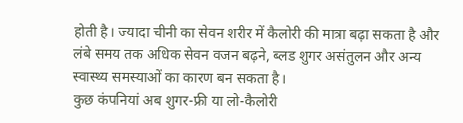होती है। ज्यादा चीनी का सेवन शरीर में कैलोरी की मात्रा बढ़ा सकता है और लंबे समय तक अधिक सेवन वजन बढ़ने, ब्लड शुगर असंतुलन और अन्य स्वास्थ्य समस्याओं का कारण बन सकता है।
कुछ कंपनियां अब शुगर-फ्री या लो-कैलोरी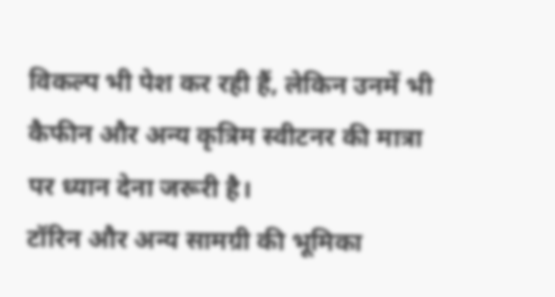विकल्प भी पेश कर रही हैं, लेकिन उनमें भी कैफीन और अन्य कृत्रिम स्वीटनर की मात्रा पर ध्यान देना जरूरी है।
टॉरिन और अन्य सामग्री की भूमिका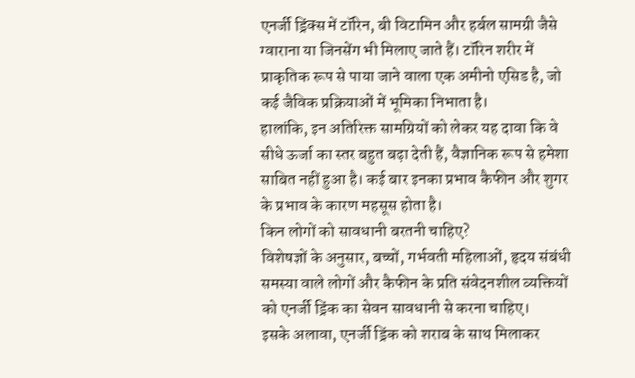एनर्जी ड्रिंक्स में टॉरिन, बी विटामिन और हर्बल सामग्री जैसे ग्वाराना या जिनसेंग भी मिलाए जाते हैं। टॉरिन शरीर में प्राकृतिक रूप से पाया जाने वाला एक अमीनो एसिड है, जो कई जैविक प्रक्रियाओं में भूमिका निभाता है।
हालांकि, इन अतिरिक्त सामग्रियों को लेकर यह दावा कि वे सीधे ऊर्जा का स्तर बहुत बढ़ा देती हैं, वैज्ञानिक रूप से हमेशा साबित नहीं हुआ है। कई बार इनका प्रभाव कैफीन और शुगर के प्रभाव के कारण महसूस होता है।
किन लोगों को सावधानी बरतनी चाहिए?
विशेषज्ञों के अनुसार, बच्चों, गर्भवती महिलाओं, हृदय संबंधी समस्या वाले लोगों और कैफीन के प्रति संवेदनशील व्यक्तियों को एनर्जी ड्रिंक का सेवन सावधानी से करना चाहिए।
इसके अलावा, एनर्जी ड्रिंक को शराब के साथ मिलाकर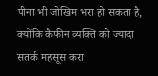पीना भी जोखिम भरा हो सकता है, क्योंकि कैफीन व्यक्ति को ज्यादा सतर्क महसूस करा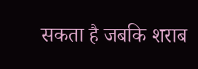सकता है जबकि शराब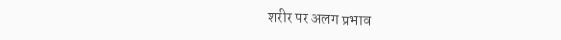शरीर पर अलग प्रभाव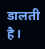डालती है।